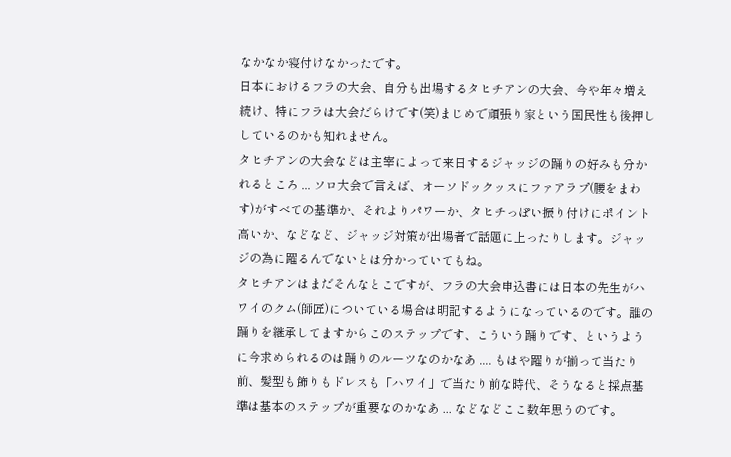なかなか寝付けなかったです。
日本におけるフラの大会、自分も出場するタヒチアンの大会、今や年々増え続け、特にフラは大会だらけです(笑)まじめで頑張り家という国民性も後押ししているのかも知れません。
タヒチアンの大会などは主宰によって来日するジャッジの踊りの好みも分かれるところ ... ソロ大会で言えば、オーソドックッスにファアラプ(腰をまわす)がすべての基準か、それよりパワーか、タヒチっぽい振り付けにポイント高いか、などなど、ジャッジ対策が出場者で話題に上ったりします。ジャッジの為に躍るんでないとは分かっていてもね。
タヒチアンはまだそんなとこですが、フラの大会申込書には日本の先生がハワイのクム(師匠)についている場合は明記するようになっているのです。誰の踊りを継承してますからこのステップです、こういう踊りです、というように今求められるのは踊りのルーツなのかなあ .... もはや躍りが揃って当たり前、髪型も飾りもドレスも「ハワイ」で当たり前な時代、そうなると採点基準は基本のステップが重要なのかなあ ... などなどここ数年思うのです。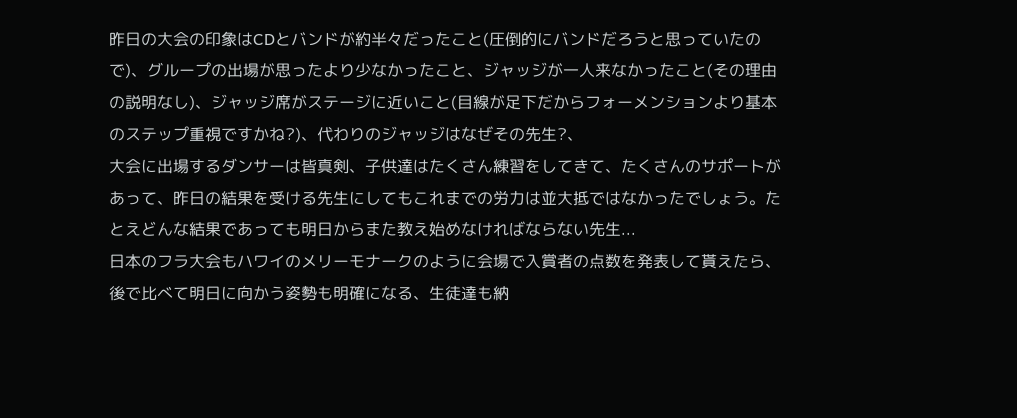昨日の大会の印象はCDとバンドが約半々だったこと(圧倒的にバンドだろうと思っていたので)、グループの出場が思ったより少なかったこと、ジャッジが一人来なかったこと(その理由の説明なし)、ジャッジ席がステージに近いこと(目線が足下だからフォーメンションより基本のステップ重視ですかね?)、代わりのジャッジはなぜその先生?、
大会に出場するダンサーは皆真剣、子供達はたくさん練習をしてきて、たくさんのサポートがあって、昨日の結果を受ける先生にしてもこれまでの労力は並大抵ではなかったでしょう。たとえどんな結果であっても明日からまた教え始めなければならない先生...
日本のフラ大会もハワイのメリーモナークのように会場で入賞者の点数を発表して貰えたら、後で比べて明日に向かう姿勢も明確になる、生徒達も納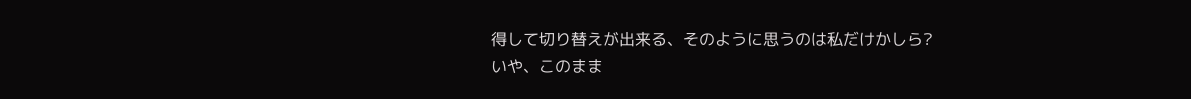得して切り替えが出来る、そのように思うのは私だけかしら?
いや、このまま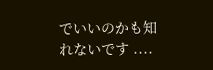でいいのかも知れないです ....